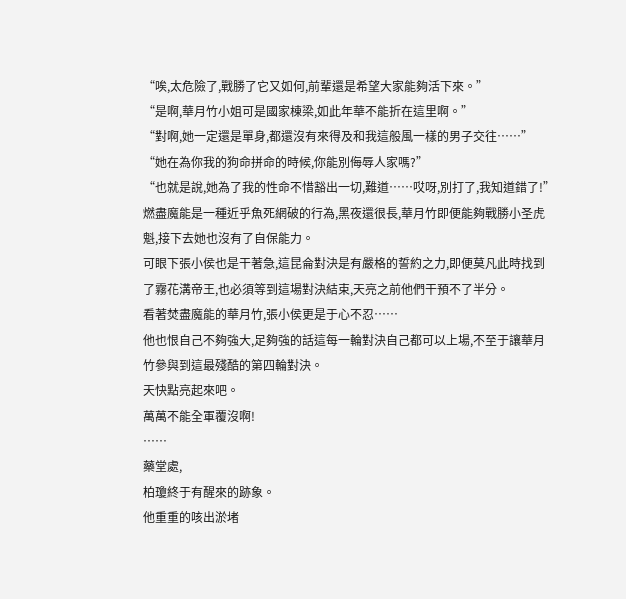“唉,太危險了,戰勝了它又如何,前輩還是希望大家能夠活下來。”
“是啊,華月竹小姐可是國家棟梁,如此年華不能折在這里啊。”
“對啊,她一定還是單身,都還沒有來得及和我這般風一樣的男子交往……”
“她在為你我的狗命拼命的時候,你能別侮辱人家嗎?”
“也就是說,她為了我的性命不惜豁出一切,難道……哎呀,別打了,我知道錯了!”
燃盡魔能是一種近乎魚死網破的行為,黑夜還很長,華月竹即便能夠戰勝小圣虎魁,接下去她也沒有了自保能力。
可眼下張小侯也是干著急,這昆侖對決是有嚴格的誓約之力,即便莫凡此時找到了霧花溝帝王,也必須等到這場對決結束,天亮之前他們干預不了半分。
看著焚盡魔能的華月竹,張小侯更是于心不忍……
他也恨自己不夠強大,足夠強的話這每一輪對決自己都可以上場,不至于讓華月竹參與到這最殘酷的第四輪對決。
天快點亮起來吧。
萬萬不能全軍覆沒啊!
……
藥堂處,
柏瓊終于有醒來的跡象。
他重重的咳出淤堵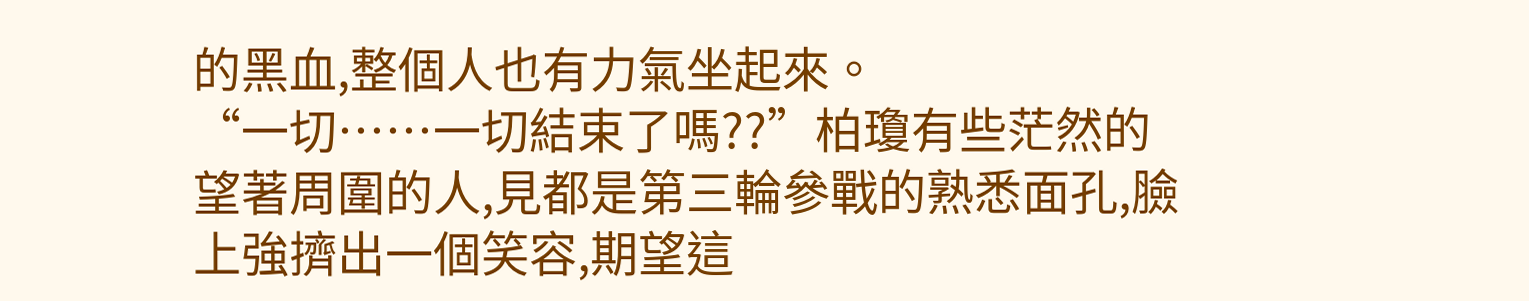的黑血,整個人也有力氣坐起來。
“一切……一切結束了嗎??”柏瓊有些茫然的望著周圍的人,見都是第三輪參戰的熟悉面孔,臉上強擠出一個笑容,期望這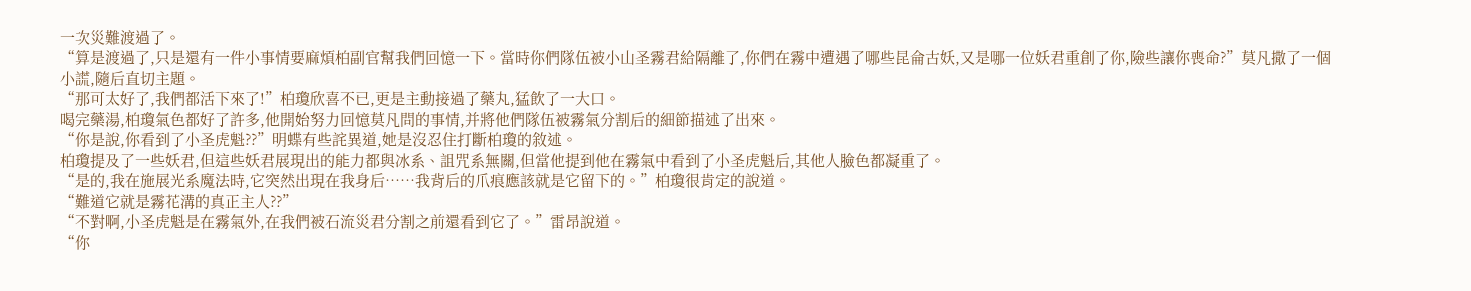一次災難渡過了。
“算是渡過了,只是還有一件小事情要麻煩柏副官幫我們回憶一下。當時你們隊伍被小山圣霧君給隔離了,你們在霧中遭遇了哪些昆侖古妖,又是哪一位妖君重創了你,險些讓你喪命?”莫凡撒了一個小謊,隨后直切主題。
“那可太好了,我們都活下來了!”柏瓊欣喜不已,更是主動接過了藥丸,猛飲了一大口。
喝完藥湯,柏瓊氣色都好了許多,他開始努力回憶莫凡問的事情,并將他們隊伍被霧氣分割后的細節描述了出來。
“你是說,你看到了小圣虎魁??”明蝶有些詫異道,她是沒忍住打斷柏瓊的敘述。
柏瓊提及了一些妖君,但這些妖君展現出的能力都與冰系、詛咒系無關,但當他提到他在霧氣中看到了小圣虎魁后,其他人臉色都凝重了。
“是的,我在施展光系魔法時,它突然出現在我身后……我背后的爪痕應該就是它留下的。”柏瓊很肯定的說道。
“難道它就是霧花溝的真正主人??”
“不對啊,小圣虎魁是在霧氣外,在我們被石流災君分割之前還看到它了。”雷昂說道。
“你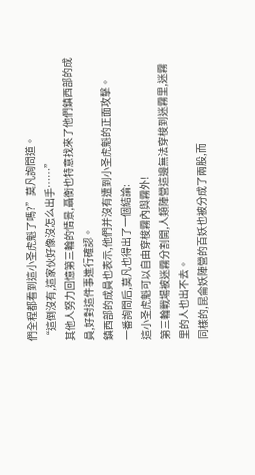們全程都看到這小圣虎魁了嗎?”莫凡詢問道。
“這倒沒有,這家伙好像沒怎么出手……”
其他人努力回憶第三輪的情景,聶衡也特意找來了他們鎮西部的成員,好對這件事進行確認。
鎮西部的成員也表示,他們并沒有遭到小圣虎魁的正面攻擊。
一番詢問后,莫凡也得出了一個結論:
這小圣虎魁可以自由穿梭霧內與霧外!
第三輪戰場被迷霧分割開,人類陣營這邊無法穿梭到迷霧里,迷霧里的人也出不去。
同樣的,昆侖妖陣營的百妖也被分成了兩股,而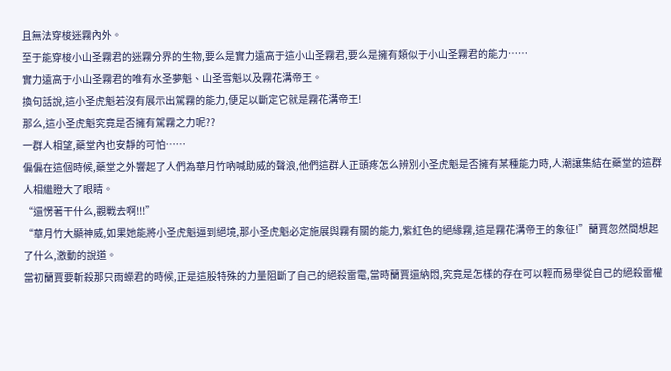且無法穿梭迷霧內外。
至于能穿梭小山圣霧君的迷霧分界的生物,要么是實力遠高于這小山圣霧君,要么是擁有類似于小山圣霧君的能力……
實力遠高于小山圣霧君的唯有水圣夢魁、山圣雪魁以及霧花溝帝王。
換句話說,這小圣虎魁若沒有展示出駕霧的能力,便足以斷定它就是霧花溝帝王!
那么,這小圣虎魁究竟是否擁有駕霧之力呢??
一群人相望,藥堂內也安靜的可怕……
偏偏在這個時候,藥堂之外響起了人們為華月竹吶喊助威的聲浪,他們這群人正頭疼怎么辨別小圣虎魁是否擁有某種能力時,人潮讓集結在藥堂的這群人相繼瞪大了眼睛。
“還愣著干什么,觀戰去啊!!!”
“華月竹大顯神威,如果她能將小圣虎魁逼到絕境,那小圣虎魁必定施展與霧有關的能力,紫紅色的絕緣霧,這是霧花溝帝王的象征!”蘭賈忽然間想起了什么,激動的說道。
當初蘭賈要斬殺那只雨蠑君的時候,正是這股特殊的力量阻斷了自己的絕殺雷電,當時蘭賈還納悶,究竟是怎樣的存在可以輕而易舉從自己的絕殺雷權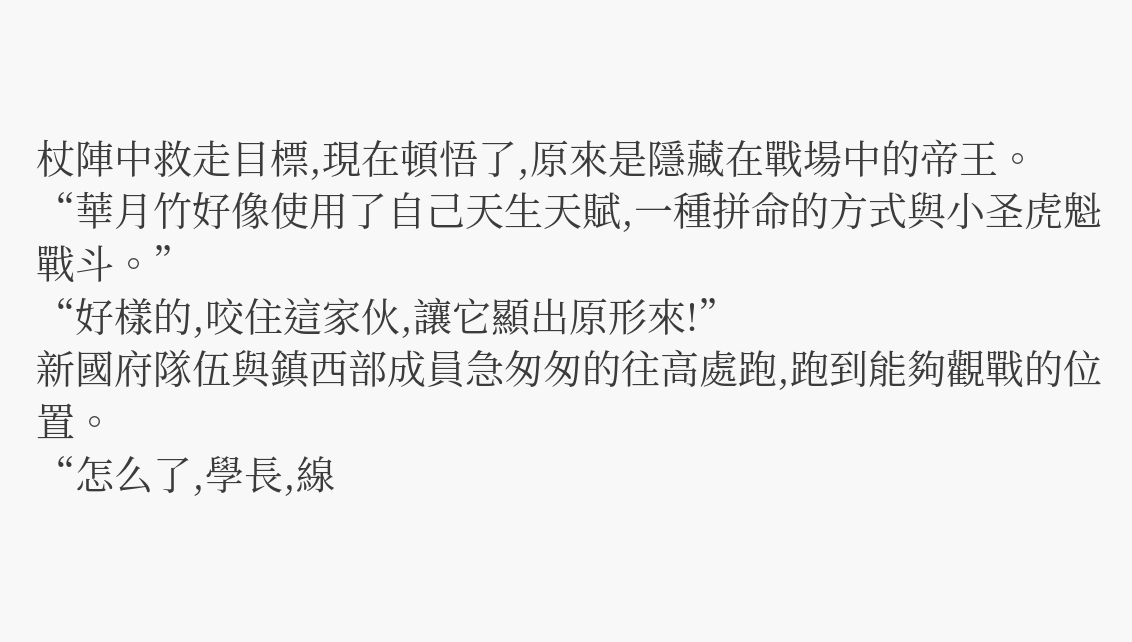杖陣中救走目標,現在頓悟了,原來是隱藏在戰場中的帝王。
“華月竹好像使用了自己天生天賦,一種拼命的方式與小圣虎魁戰斗。”
“好樣的,咬住這家伙,讓它顯出原形來!”
新國府隊伍與鎮西部成員急匆匆的往高處跑,跑到能夠觀戰的位置。
“怎么了,學長,線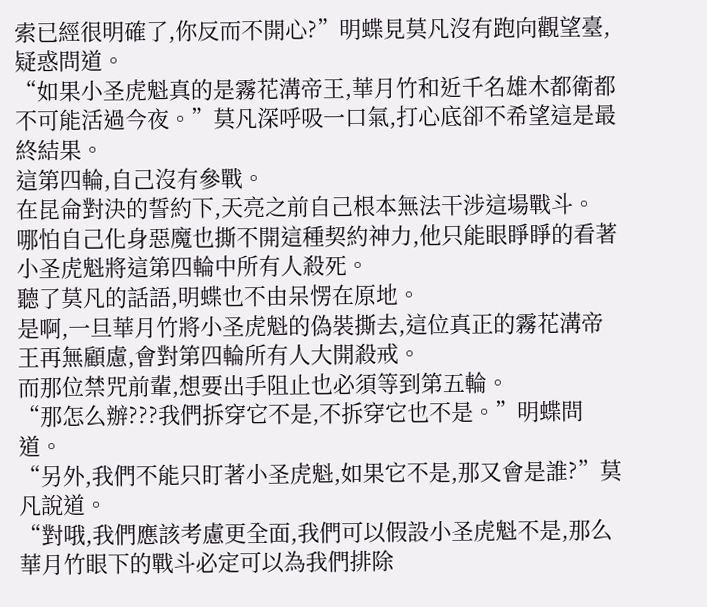索已經很明確了,你反而不開心?”明蝶見莫凡沒有跑向觀望臺,疑惑問道。
“如果小圣虎魁真的是霧花溝帝王,華月竹和近千名雄木都衛都不可能活過今夜。”莫凡深呼吸一口氣,打心底卻不希望這是最終結果。
這第四輪,自己沒有參戰。
在昆侖對決的誓約下,天亮之前自己根本無法干涉這場戰斗。
哪怕自己化身惡魔也撕不開這種契約神力,他只能眼睜睜的看著小圣虎魁將這第四輪中所有人殺死。
聽了莫凡的話語,明蝶也不由呆愣在原地。
是啊,一旦華月竹將小圣虎魁的偽裝撕去,這位真正的霧花溝帝王再無顧慮,會對第四輪所有人大開殺戒。
而那位禁咒前輩,想要出手阻止也必須等到第五輪。
“那怎么辦???我們拆穿它不是,不拆穿它也不是。”明蝶問道。
“另外,我們不能只盯著小圣虎魁,如果它不是,那又會是誰?”莫凡說道。
“對哦,我們應該考慮更全面,我們可以假設小圣虎魁不是,那么華月竹眼下的戰斗必定可以為我們排除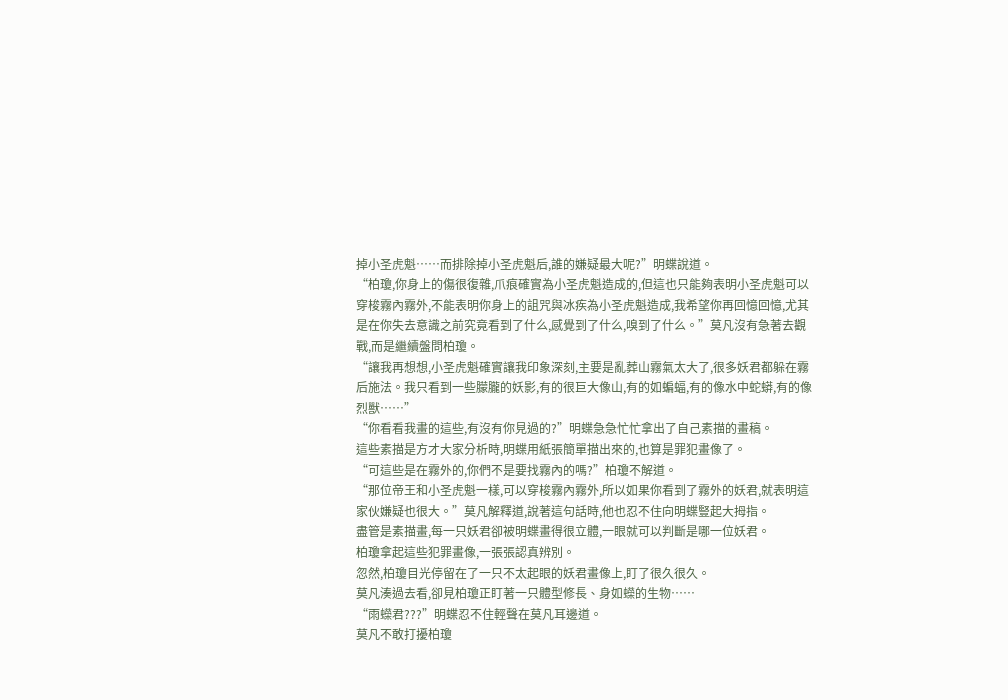掉小圣虎魁……而排除掉小圣虎魁后,誰的嫌疑最大呢?”明蝶說道。
“柏瓊,你身上的傷很復雜,爪痕確實為小圣虎魁造成的,但這也只能夠表明小圣虎魁可以穿梭霧內霧外,不能表明你身上的詛咒與冰疾為小圣虎魁造成,我希望你再回憶回憶,尤其是在你失去意識之前究竟看到了什么,感覺到了什么,嗅到了什么。”莫凡沒有急著去觀戰,而是繼續盤問柏瓊。
“讓我再想想,小圣虎魁確實讓我印象深刻,主要是亂葬山霧氣太大了,很多妖君都躲在霧后施法。我只看到一些朦朧的妖影,有的很巨大像山,有的如蝙蝠,有的像水中蛇蟒,有的像烈獸……”
“你看看我畫的這些,有沒有你見過的?”明蝶急急忙忙拿出了自己素描的畫稿。
這些素描是方才大家分析時,明蝶用紙張簡單描出來的,也算是罪犯畫像了。
“可這些是在霧外的,你們不是要找霧內的嗎?”柏瓊不解道。
“那位帝王和小圣虎魁一樣,可以穿梭霧內霧外,所以如果你看到了霧外的妖君,就表明這家伙嫌疑也很大。”莫凡解釋道,說著這句話時,他也忍不住向明蝶豎起大拇指。
盡管是素描畫,每一只妖君卻被明蝶畫得很立體,一眼就可以判斷是哪一位妖君。
柏瓊拿起這些犯罪畫像,一張張認真辨別。
忽然,柏瓊目光停留在了一只不太起眼的妖君畫像上,盯了很久很久。
莫凡湊過去看,卻見柏瓊正盯著一只體型修長、身如蠑的生物……
“雨蠑君???”明蝶忍不住輕聲在莫凡耳邊道。
莫凡不敢打擾柏瓊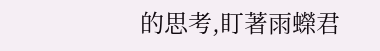的思考,盯著雨蠑君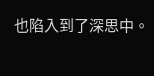也陷入到了深思中。